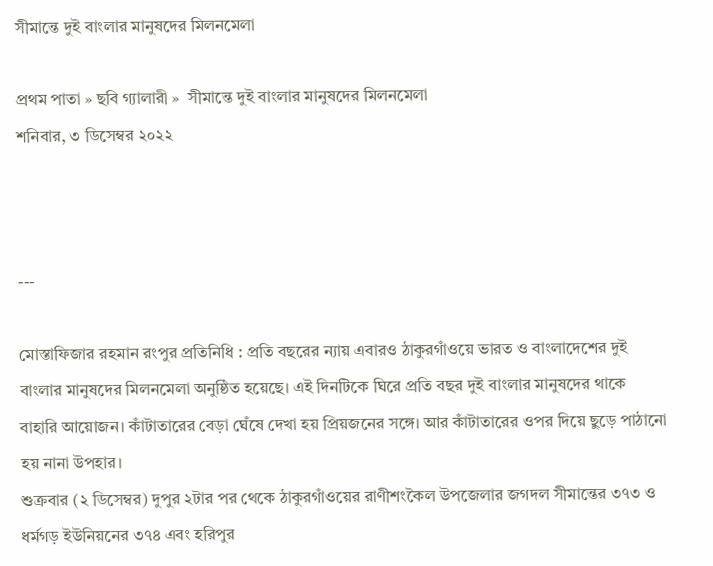সীমান্তে দুই বাংলার মানুষদের মিলনমেলা

প্রথম পাতা » ছবি গ্যালারী »  সীমান্তে দুই বাংলার মানুষদের মিলনমেলা
শনিবার, ৩ ডিসেম্বর ২০২২



---

মোস্তাফিজার রহমান রংপুর প্রতিনিধি : প্রতি বছরের ন্যায় এবারও ঠাকুরগাঁওয়ে ভারত ও বাংলাদেশের দুই বাংলার মানুষদের মিলনমেলা অনুষ্ঠিত হয়েছে। এই দিনটিকে ঘিরে প্রতি বছর দুই বাংলার মানুষদের থাকে বাহারি আয়োজন। কাঁটাতারের বেড়া ঘেঁষে দেখা হয় প্রিয়জনের সঙ্গে। আর কাঁটাতারের ওপর দিয়ে ছুড়ে পাঠানো হয় নানা উপহার।
শুক্রবার (২ ডিসেম্বর) দুপুর ২টার পর থেকে ঠাকুরগাঁওয়ের রাণীশংকৈল উপজেলার জগদল সীমান্তের ৩৭৩ ও ধর্মগড় ইউনিয়নের ৩৭৪ এবং হরিপুর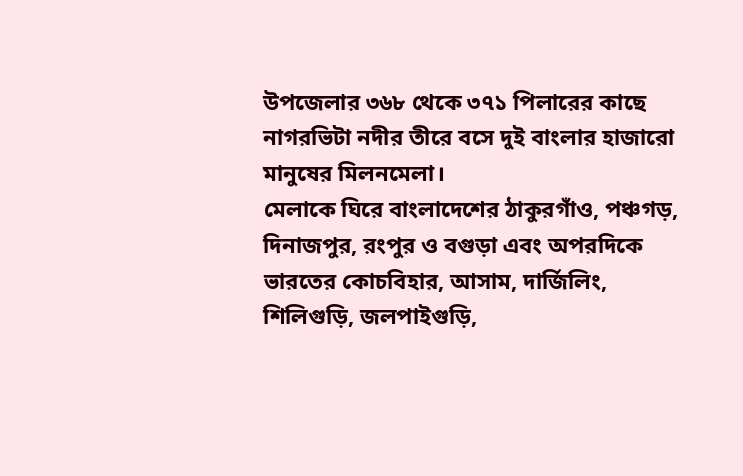উপজেলার ৩৬৮ থেকে ৩৭১ পিলারের কাছে নাগরভিটা নদীর তীরে বসে দুই বাংলার হাজারো মানুষের মিলনমেলা।
মেলাকে ঘিরে বাংলাদেশের ঠাকুরগাঁও, পঞ্চগড়, দিনাজপুর, রংপুর ও বগুড়া এবং অপরদিকে ভারতের কোচবিহার, আসাম, দার্জিলিং, শিলিগুড়ি, জলপাইগুড়ি,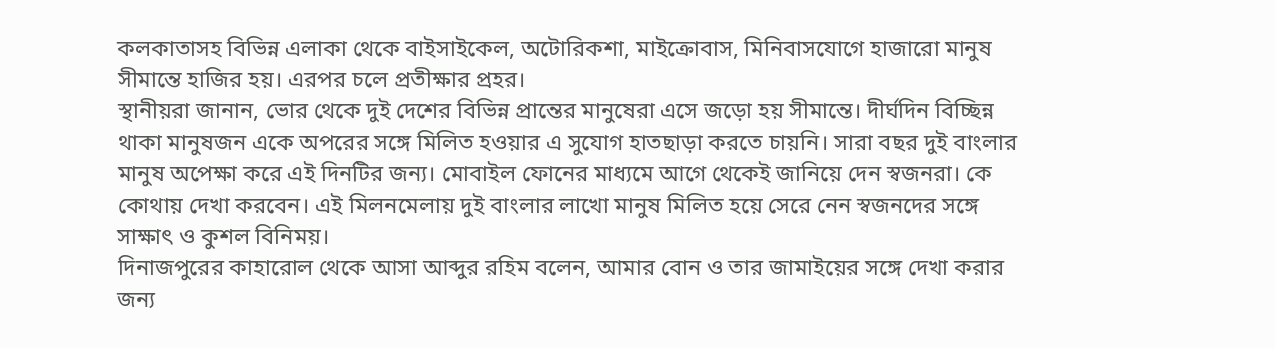কলকাতাসহ বিভিন্ন এলাকা থেকে বাইসাইকেল, অটোরিকশা, মাইক্রোবাস, মিনিবাসযোগে হাজারো মানুষ সীমান্তে হাজির হয়। এরপর চলে প্রতীক্ষার প্রহর।
স্থানীয়রা জানান, ভোর থেকে দুই দেশের বিভিন্ন প্রান্তের মানুষেরা এসে জড়ো হয় সীমান্তে। দীর্ঘদিন বিচ্ছিন্ন থাকা মানুষজন একে অপরের সঙ্গে মিলিত হওয়ার এ সুযোগ হাতছাড়া করতে চায়নি। সারা বছর দুই বাংলার মানুষ অপেক্ষা করে এই দিনটির জন্য। মোবাইল ফোনের মাধ্যমে আগে থেকেই জানিয়ে দেন স্বজনরা। কে কোথায় দেখা করবেন। এই মিলনমেলায় দুই বাংলার লাখো মানুষ মিলিত হয়ে সেরে নেন স্বজনদের সঙ্গে সাক্ষাৎ ও কুশল বিনিময়।
দিনাজপুরের কাহারোল থেকে আসা আব্দুর রহিম বলেন, আমার বোন ও তার জামাইয়ের সঙ্গে দেখা করার জন্য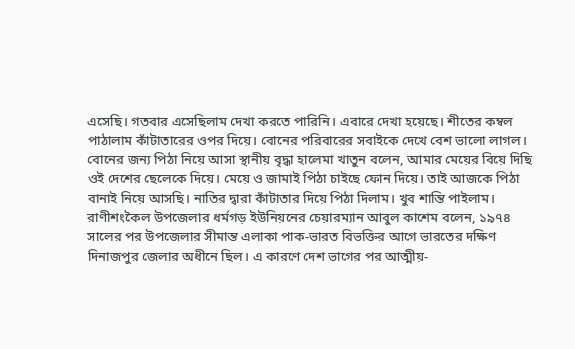এসেছি। গতবার এসেছিলাম দেখা করতে পারিনি। এবারে দেখা হয়েছে। শীতের কম্বল পাঠালাম কাঁটাতারের ওপর দিয়ে। বোনের পরিবারের সবাইকে দেখে বেশ ভালো লাগল।
বোনের জন্য পিঠা নিয়ে আসা স্থানীয় বৃদ্ধা হালেমা খাতুন বলেন, আমার মেয়ের বিয়ে দিছি ওই দেশের ছেলেকে দিয়ে। মেয়ে ও জামাই পিঠা চাইছে ফোন দিয়ে। তাই আজকে পিঠা বানাই নিয়ে আসছি। নাতির দ্বারা কাঁটাতার দিয়ে পিঠা দিলাম। খুব শান্তি পাইলাম।
রাণীশংকৈল উপজেলার ধর্মগড় ইউনিয়নের চেয়ারম্যান আবুল কাশেম বলেন, ১৯৭৪ সালের পর উপজেলার সীমান্ত এলাকা পাক-ভারত বিভক্তির আগে ভারতের দক্ষিণ দিনাজপুর জেলার অধীনে ছিল। এ কারণে দেশ ভাগের পর আত্মীয়-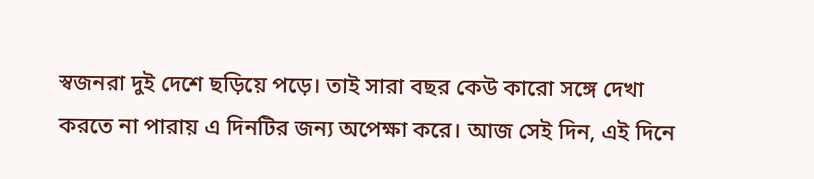স্বজনরা দুই দেশে ছড়িয়ে পড়ে। তাই সারা বছর কেউ কারো সঙ্গে দেখা করতে না পারায় এ দিনটির জন্য অপেক্ষা করে। আজ সেই দিন, এই দিনে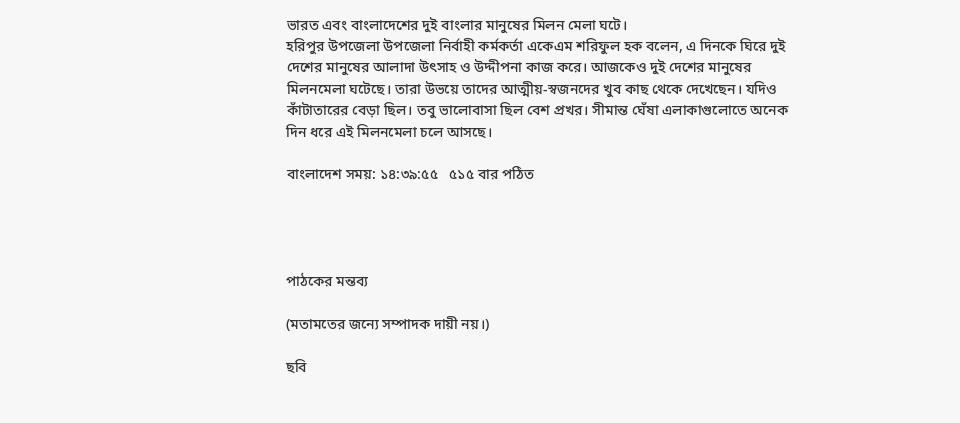ভারত এবং বাংলাদেশের দুই বাংলার মানুষের মিলন মেলা ঘটে।
হরিপুর উপজেলা উপজেলা নির্বাহী কর্মকর্তা একেএম শরিফুল হক বলেন, এ দিনকে ঘিরে দুই দেশের মানুষের আলাদা উৎসাহ ও উদ্দীপনা কাজ করে। আজকেও দুই দেশের মানুষের মিলনমেলা ঘটেছে। তারা উভয়ে তাদের আত্মীয়-স্বজনদের খুব কাছ থেকে দেখেছেন। যদিও কাঁটাতারের বেড়া ছিল। তবু ভালোবাসা ছিল বেশ প্রখর। সীমান্ত ঘেঁষা এলাকাগুলোতে অনেক দিন ধরে এই মিলনমেলা চলে আসছে।

বাংলাদেশ সময়: ১৪:৩৯:৫৫   ৫১৫ বার পঠিত




পাঠকের মন্তব্য

(মতামতের জন্যে সম্পাদক দায়ী নয়।)

ছবি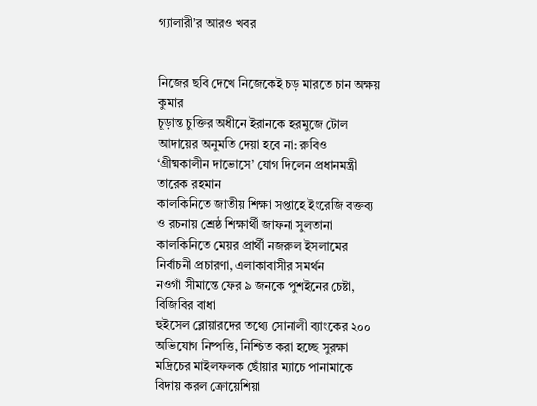গ্যালারী’র আরও খবর


নিজের ছবি দেখে নিজেকেই চড় মারতে চান অক্ষয় কুমার
চূড়ান্ত চুক্তির অধীনে ইরানকে হরমুজে টোল আদায়ের অনুমতি দেয়া হবে না: রুবিও
‘গ্রীষ্মকালীন দাভোসে’ যোগ দিলেন প্রধানমন্ত্রী তারেক রহমান
কালকিনিতে জাতীয় শিক্ষা সপ্তাহে ইং‌রে‌জি বক্তব‌্য ও রচনায় শ্রেষ্ঠ শিক্ষার্থী জাফনা সুলতানা
কালকিনিতে মেয়র প্রার্থী নজরুল ইসলামের নির্বাচনী প্রচারণা, এলাকাবাসীর সমর্থন
নওগাঁ সীমান্তে ফের ৯ জনকে পুশইনের চেষ্টা, বিজিবির বাধা
হুইসেল ব্লোয়ারদের তথ্যে সোনালী ব্যাংকের ২০০ অভিযোগ নিষ্পত্তি, নিশ্চিত করা হচ্ছে সুরক্ষা
মদ্রিচের মাইলফলক ছোঁয়ার ম্যাচে পানামাকে বিদায় করল ক্রোয়েশিয়া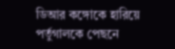ডিআর কঙ্গোকে হারিয়ে পর্তুগালকে পেছনে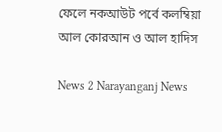ফেলে নকআউট পর্বে কলম্বিয়া
আল কোরআন ও আল হাদিস

News 2 Narayanganj News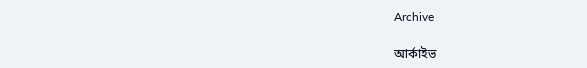Archive

আর্কাইভ